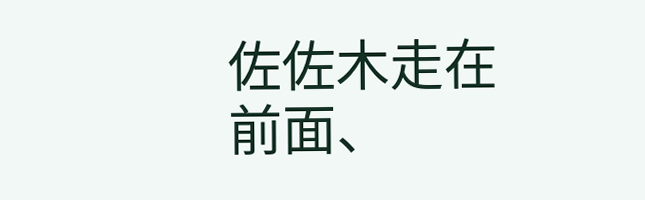佐佐木走在前面、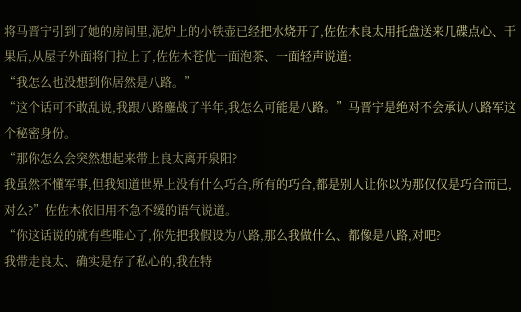将马晋宁引到了她的房间里,泥炉上的小铁壶已经把水烧开了,佐佐木良太用托盘送来几碟点心、干果后,从屋子外面将门拉上了,佐佐木苍优一面泡茶、一面轻声说道:
“我怎么也没想到你居然是八路。”
“这个话可不敢乱说,我跟八路鏖战了半年,我怎么可能是八路。”马晋宁是绝对不会承认八路军这个秘密身份。
“那你怎么会突然想起来带上良太离开泉阳?
我虽然不懂军事,但我知道世界上没有什么巧合,所有的巧合,都是别人让你以为那仅仅是巧合而已,对么?”佐佐木依旧用不急不缓的语气说道。
“你这话说的就有些唯心了,你先把我假设为八路,那么我做什么、都像是八路,对吧?
我带走良太、确实是存了私心的,我在特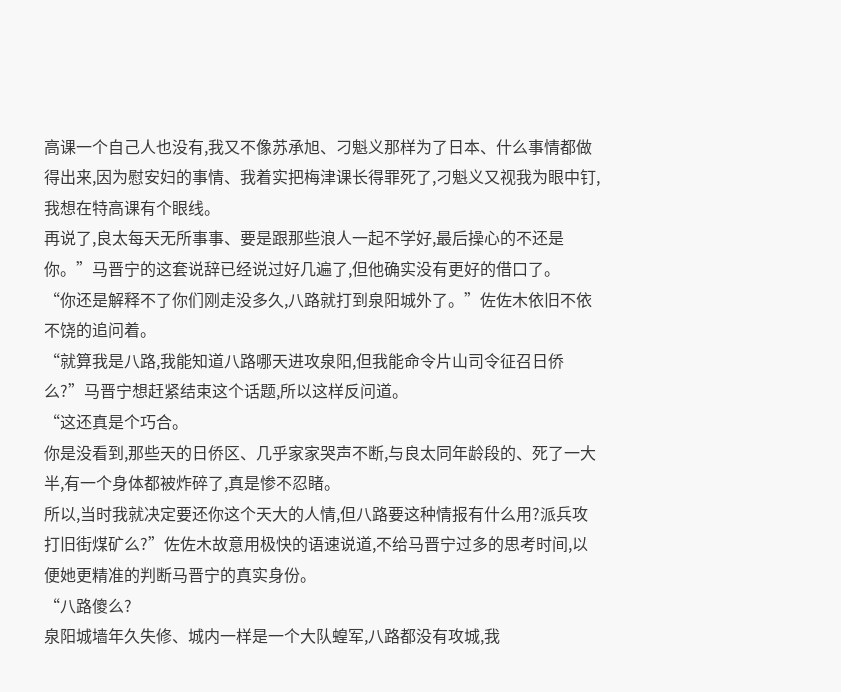高课一个自己人也没有,我又不像苏承旭、刁魁义那样为了日本、什么事情都做得出来,因为慰安妇的事情、我着实把梅津课长得罪死了,刁魁义又视我为眼中钉,我想在特高课有个眼线。
再说了,良太每天无所事事、要是跟那些浪人一起不学好,最后操心的不还是你。”马晋宁的这套说辞已经说过好几遍了,但他确实没有更好的借口了。
“你还是解释不了你们刚走没多久,八路就打到泉阳城外了。”佐佐木依旧不依不饶的追问着。
“就算我是八路,我能知道八路哪天进攻泉阳,但我能命令片山司令征召日侨么?”马晋宁想赶紧结束这个话题,所以这样反问道。
“这还真是个巧合。
你是没看到,那些天的日侨区、几乎家家哭声不断,与良太同年龄段的、死了一大半,有一个身体都被炸碎了,真是惨不忍睹。
所以,当时我就决定要还你这个天大的人情,但八路要这种情报有什么用?派兵攻打旧街煤矿么?”佐佐木故意用极快的语速说道,不给马晋宁过多的思考时间,以便她更精准的判断马晋宁的真实身份。
“八路傻么?
泉阳城墙年久失修、城内一样是一个大队蝗军,八路都没有攻城,我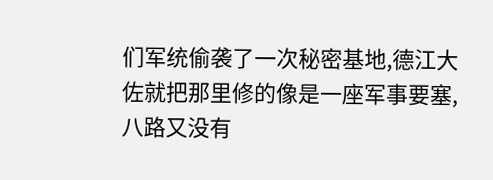们军统偷袭了一次秘密基地,德江大佐就把那里修的像是一座军事要塞,八路又没有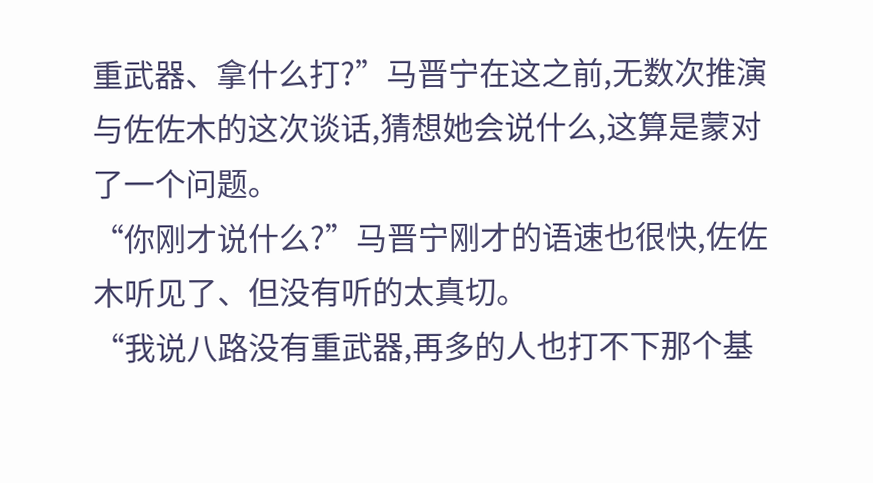重武器、拿什么打?”马晋宁在这之前,无数次推演与佐佐木的这次谈话,猜想她会说什么,这算是蒙对了一个问题。
“你刚才说什么?”马晋宁刚才的语速也很快,佐佐木听见了、但没有听的太真切。
“我说八路没有重武器,再多的人也打不下那个基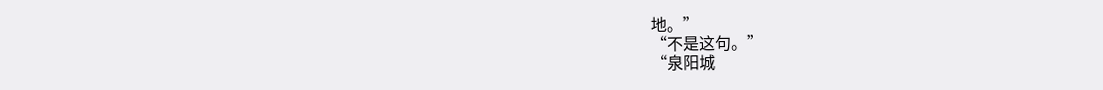地。”
“不是这句。”
“泉阳城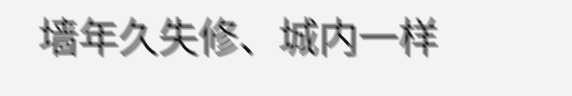墙年久失修、城内一样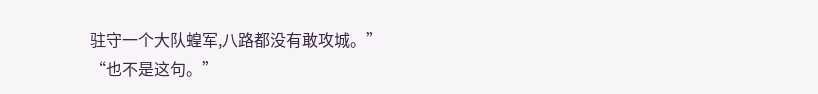驻守一个大队蝗军,八路都没有敢攻城。”
“也不是这句。”